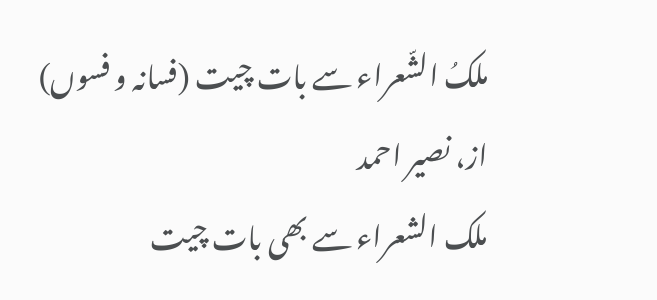ملکُ الشّعراء سے بات چیت (فسانہ و فسوں)
از، نصیر احمد
ملک الشعراء سے بھی بات چیت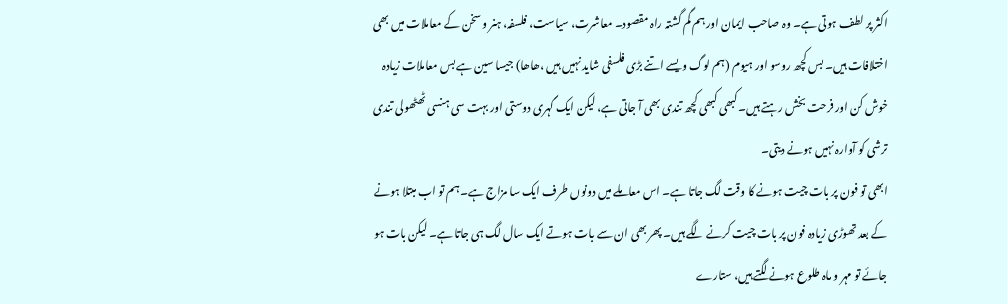اکثر پر لطف ہوتی ہے۔ وہ صاحب ایمان اور ہم گم گشتہ راہ مقصود۔ معاشرت، سیاست، فلسفہ، ہنر و سخن کے معاملات میں بھی اختلافات ہیں۔ بس کچھ روسو اور ہیوم (ہم لوگ ویسے اتنے بڑی فلسفی شاید نہیں ہیں ،ھاھا) جیسا سین ہے بس معاملات زیادہ خوش کن اور فرحت بخش رہتے ہیں۔کبھی کبھی کچھ تندی بھی آ جاتی ہے، لیکن ایک گہری دوستی اور بہت سی ہنسی ٹھٹھولی تندی ترشی کو آوارہ نہیں ہونے دیتی۔
ابھی تو فون پر بات چیت ہونے کا وقت لگ جاتا ہے۔ اس معاملے میں دونوں طرف ایک سا مزاج ہے۔ ہم تو اب مبتلا ہونے کے بعد تھوڑی زیادہ فون پر بات چیت کرنے لگے ہیں۔ پھر بھی ان سے بات ہوتے ایک سال لگ ہی جاتا ہے۔ لیکن بات ہو جائے تو مہر و ماہ طلوع ہونے لگتے ہیں، ستارے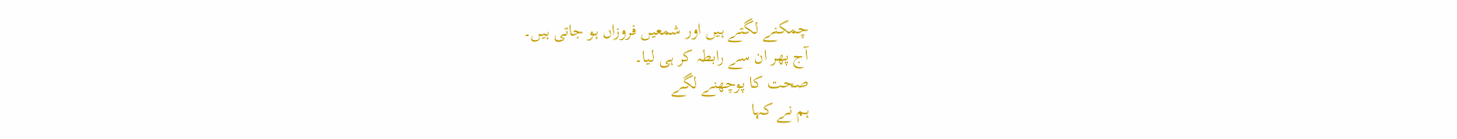چمکنے لگتے ہیں اور شمعیں فروزاں ہو جاتی ہیں۔
آج پھر ان سے رابطہ کر ہی لیا۔
صحت کا پوچھنے لگے
ہم نے کہا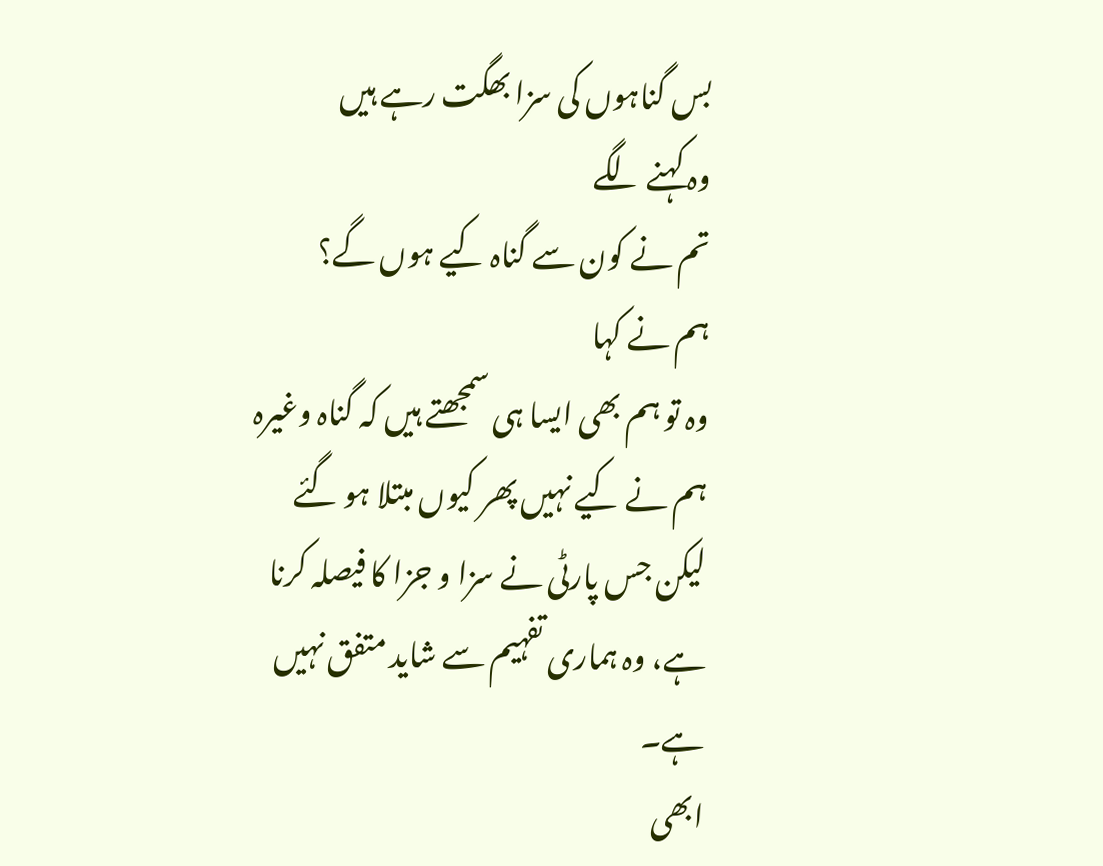بس گناہوں کی سزا بھگت رہے ہیں
وہ کہنے لگے
تم نے کون سے گناہ کیے ہوں گے؟
ہم نے کہا
وہ تو ہم بھی ایسا ہی سمجھتے ہیں کہ گناہ وغیرہ ہم نے کیے نہیں پھر کیوں مبتلا ہو گئے لیکن جس پارٹی نے سزا و جزا کا فیصلہ کرنا ہے، وہ ہماری تفہیم سے شاید متفق نہیں ہے۔
ابھی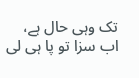تک وہی حال ہے، اب سزا تو پا ہی لی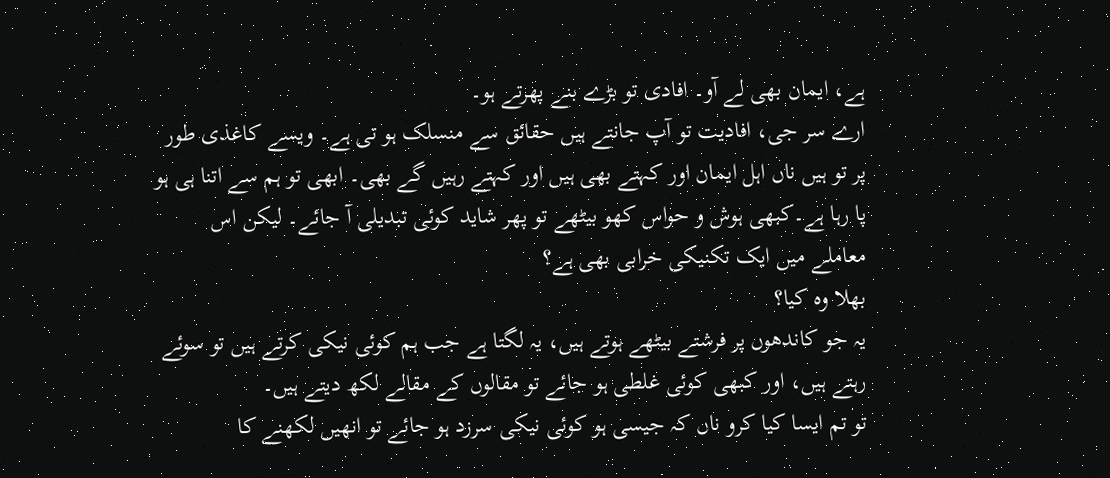ہے، ایمان بھی لے آو۔ افادی تو بڑے بنے پھرتے ہو۔
ارے سر جی، افادیت تو آپ جانتے ہیں حقائق سے منسلک ہو تی ہے۔ ویسے کاغذی طور پر تو ہیں ناں اہل ایمان اور کہتے بھی ہیں اور کہتے رہیں گے بھی۔ ابھی تو ہم سے اتنا ہی ہو پا رہا ہے۔کبھی ہوش و حواس کھو بیٹھے تو پھر شاید کوئی تبدیلی آ جائے۔ لیکن اس معاملے میں ایک تکنیکی خرابی بھی ہے؟
بھلا وہ کیا؟
یہ جو کاندھوں پر فرشتے بیٹھے ہوتے ہیں، یہ لگتا ہے جب ہم کوئی نیکی کرتے ہیں تو سوئے رہتے ہیں، اور کبھی کوئی غلطی ہو جائے تو مقالوں کے مقالے لکھ دیتے ہیں۔
تو تم ایسا کیا کرو ناں کہ جیسی ہو کوئی نیکی سرزد ہو جائے تو انھیں لکھنے کا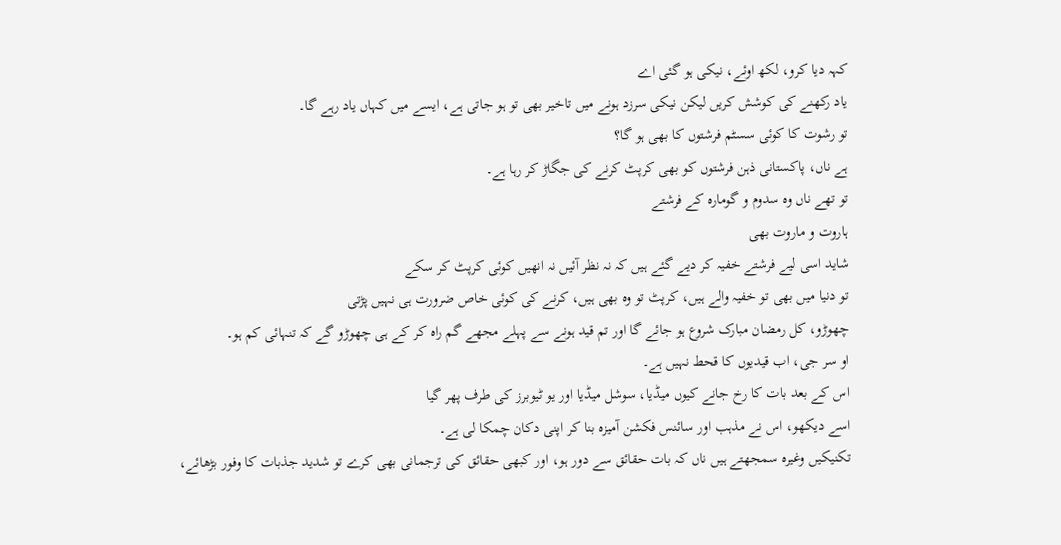کہہ دیا کرو، لکھ اوئے، نیکی ہو گئی اے
یاد رکھنے کی کوشش کریں لیکن نیکی سرزد ہونے میں تاخیر بھی تو ہو جاتی ہے، ایسے میں کہاں یاد رہے گا۔
تو رشوت کا کوئی سسٹم فرشتوں کا بھی ہو گا؟
ہے ناں، پاکستانی ذہن فرشتوں کو بھی کرپٹ کرنے کی جگاڑ کر رہا ہے۔
تو تھے ناں وہ سدوم و گومارہ کے فرشتے
ہاروت و ماروت بھی
شاید اسی لیے فرشتے خفیہ کر دیے گئے ہیں کہ نہ نظر آئیں نہ انھیں کوئی کرپٹ کر سکے
تو دنیا میں بھی تو خفیہ والے ہیں، کرپٹ تو وہ بھی ہیں، کرنے کی کوئی خاص ضرورت ہی نہیں پڑتی
چھوڑو، کل رمضان مبارک شروع ہو جائے گا اور تم قید ہونے سے پہلے مجھے گم راہ کر کے ہی چھوڑو گے کہ تنہائی کم ہو۔
او سر جی، اب قیدیوں کا قحط نہیں ہے۔
اس کے بعد بات کا رخ جانے کیوں میڈیا، سوشل میڈیا اور یو ٹیوبرز کی طرف پھر گیا
اسے دیکھو، اس نے مذہب اور سائنس فکشن آمیزہ بنا کر اپنی دکان چمکا لی ہے۔
تکنیکیں وغیرہ سمجھتے ہیں ناں کہ بات حقائق سے دور ہو، اور کبھی حقائق کی ترجمانی بھی کرے تو شدید جذبات کا وفور بڑھائے،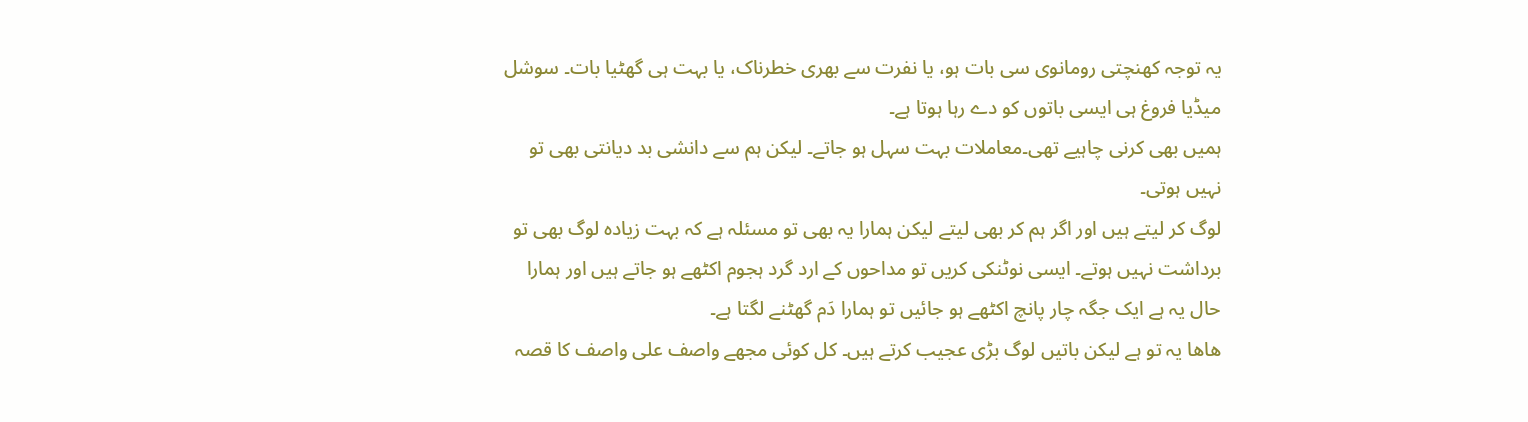یہ توجہ کھنچتی رومانوی سی بات ہو، یا نفرت سے بھری خطرناک، یا بہت ہی گھٹیا بات۔ سوشل میڈیا فروغ ہی ایسی باتوں کو دے رہا ہوتا ہے۔
ہمیں بھی کرنی چاہیے تھی۔معاملات بہت سہل ہو جاتے۔ لیکن ہم سے دانشی بد دیانتی بھی تو نہیں ہوتی۔
لوگ کر لیتے ہیں اور اگر ہم کر بھی لیتے لیکن ہمارا یہ بھی تو مسئلہ ہے کہ بہت زیادہ لوگ بھی تو برداشت نہیں ہوتے۔ ایسی نوٹنکی کریں تو مداحوں کے ارد گرد ہجوم اکٹھے ہو جاتے ہیں اور ہمارا حال یہ ہے ایک جگہ چار پانچ اکٹھے ہو جائیں تو ہمارا دَم گھٹنے لگتا ہے۔
ھاھا یہ تو ہے لیکن باتیں لوگ بڑی عجیب کرتے ہیں۔ کل کوئی مجھے واصف علی واصف کا قصہ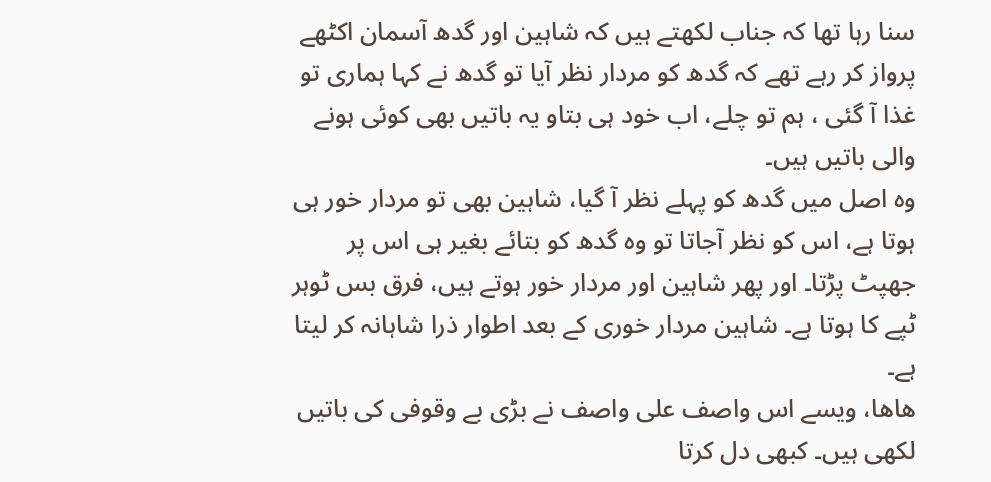سنا رہا تھا کہ جناب لکھتے ہیں کہ شاہین اور گدھ آسمان اکٹھے پرواز کر رہے تھے کہ گدھ کو مردار نظر آیا تو گدھ نے کہا ہماری تو غذا آ گئی ، ہم تو چلے، اب خود ہی بتاو یہ باتیں بھی کوئی ہونے والی باتیں ہیں۔
وہ اصل میں گدھ کو پہلے نظر آ گیا، شاہین بھی تو مردار خور ہی ہوتا ہے، اس کو نظر آجاتا تو وہ گدھ کو بتائے بغیر ہی اس پر جھپٹ پڑتا۔ اور پھر شاہین اور مردار خور ہوتے ہیں، فرق بس ٹوہر ٹپے کا ہوتا ہے۔ شاہین مردار خوری کے بعد اطوار ذرا شاہانہ کر لیتا ہے۔
ھاھا، ویسے اس واصف علی واصف نے بڑی بے وقوفی کی باتیں لکھی ہیں۔ کبھی دل کرتا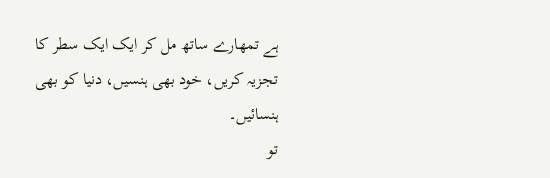ہے تمھارے ساتھ مل کر ایک ایک سطر کا تجزیہ کریں، خود بھی ہنسیں، دنیا کو بھی ہنسائیں۔
تو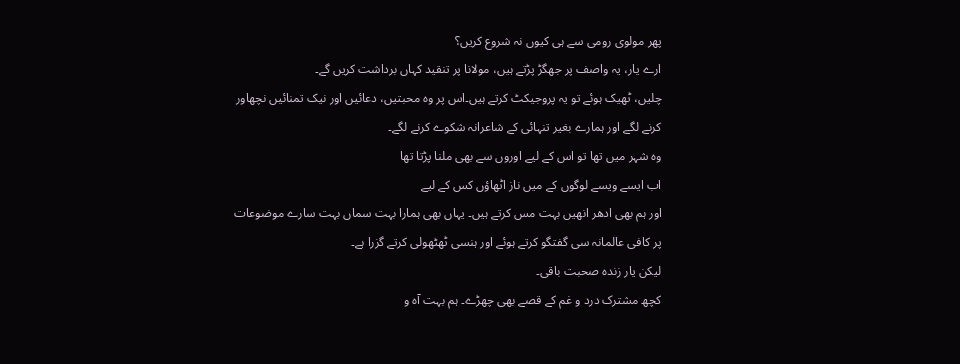پھر مولوی رومی سے ہی کیوں نہ شروع کریں؟
ارے یار، یہ واصف پر جھگڑ پڑتے ہیں، مولانا پر تنقید کہاں برداشت کریں گے۔
چلیں، ٹھیک ہوئے تو یہ پروجیکٹ کرتے ہیں۔اس پر وہ محبتیں، دعائیں اور نیک تمنائیں نچھاور کرنے لگے اور ہمارے بغیر تنہائی کے شاعرانہ شکوے کرنے لگے۔
وہ شہر میں تھا تو اس کے لیے اوروں سے بھی ملنا پڑتا تھا
اب ایسے ویسے لوگوں کے میں ناز اٹھاؤں کس کے لیے
اور ہم بھی ادھر انھیں بہت مس کرتے ہیں۔ یہاں بھی ہمارا بہت سماں بہت سارے موضوعات پر کافی عالمانہ سی گفتگو کرتے ہوئے اور ہنسی ٹھٹھولی کرتے گزرا ہے۔
لیکن یار زندہ صحبت باقی۔
کچھ مشترک درد و غم کے قصے بھی چھڑے۔ ہم بہت آہ و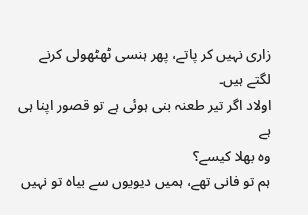زاری نہیں کر پاتے، پھر ہنسی ٹھٹھولی کرنے لگتے ہیں۔
اولاد اگر تیر طعنہ بنی ہوئی ہے تو قصور اپنا ہی ہے
وہ بھلا کیسے؟
ہم تو فانی تھے، ہمیں دیویوں سے بیاہ تو نہیں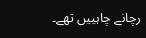رچانے چاہییں تھے۔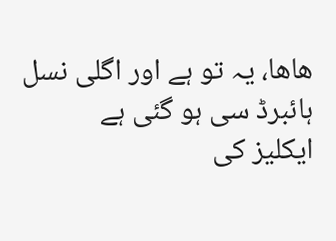ھاھا، یہ تو ہے اور اگلی نسل ہائبرڈ سی ہو گئی ہے
ایکلیز کی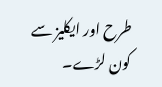طرح اور ایکلیز سے کون لڑے۔